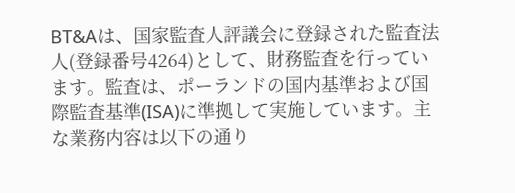BT&Aは、国家監査人評議会に登録された監査法人(登録番号4264)として、財務監査を行っています。監査は、ポーランドの国内基準および国際監査基準(ISA)に準拠して実施しています。主な業務内容は以下の通り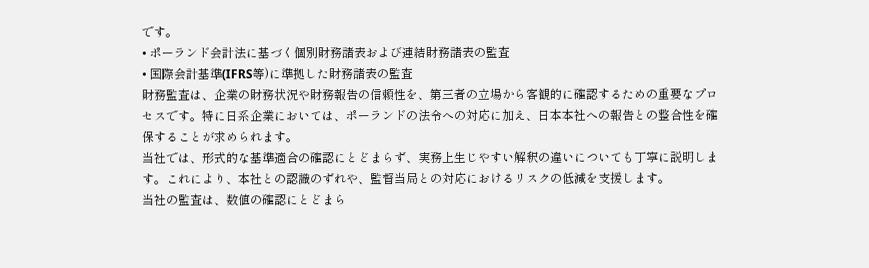です。
• ポーランド会計法に基づく個別財務諸表および連結財務諸表の監査
• 国際会計基準(IFRS等)に準拠した財務諸表の監査
財務監査は、企業の財務状況や財務報告の信頼性を、第三者の立場から客観的に確認するための重要なプロセスです。特に日系企業においては、ポーランドの法令への対応に加え、日本本社への報告との整合性を確保することが求められます。
当社では、形式的な基準適合の確認にとどまらず、実務上生じやすい解釈の違いについても丁寧に説明します。これにより、本社との認識のずれや、監督当局との対応におけるリスクの低減を支援します。
当社の監査は、数値の確認にとどまら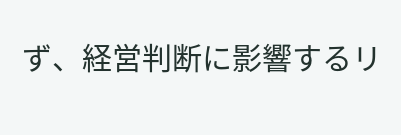ず、経営判断に影響するリ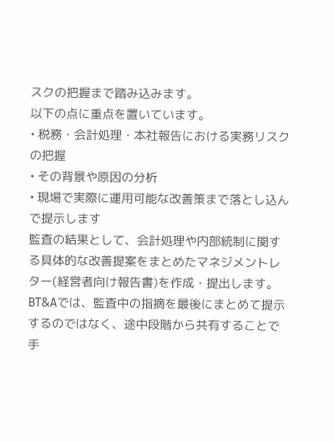スクの把握まで踏み込みます。
以下の点に重点を置いています。
• 税務・会計処理・本社報告における実務リスクの把握
• その背景や原因の分析
• 現場で実際に運用可能な改善策まで落とし込んで提示します
監査の結果として、会計処理や内部統制に関する具体的な改善提案をまとめたマネジメントレター(経営者向け報告書)を作成・提出します。
BT&Aでは、監査中の指摘を最後にまとめて提示するのではなく、途中段階から共有することで手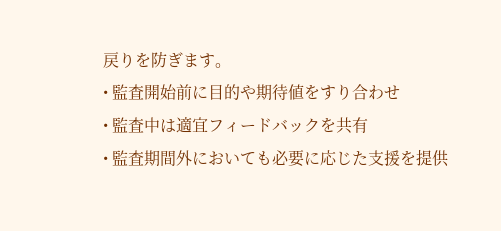戻りを防ぎます。
• 監査開始前に目的や期待値をすり合わせ
• 監査中は適宜フィードバックを共有
• 監査期間外においても必要に応じた支援を提供